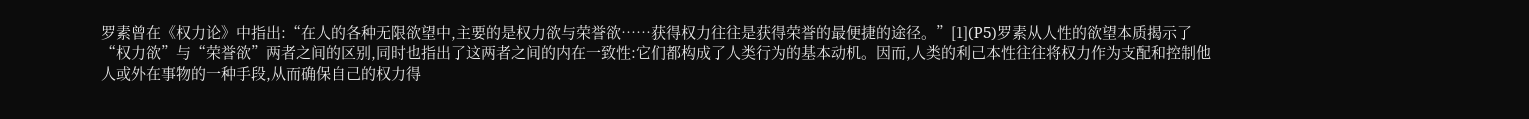罗素曾在《权力论》中指出:“在人的各种无限欲望中,主要的是权力欲与荣誉欲……获得权力往往是获得荣誉的最便捷的途径。”[1](P5)罗素从人性的欲望本质揭示了“权力欲”与“荣誉欲”两者之间的区别,同时也指出了这两者之间的内在一致性:它们都构成了人类行为的基本动机。因而,人类的利己本性往往将权力作为支配和控制他人或外在事物的一种手段,从而确保自己的权力得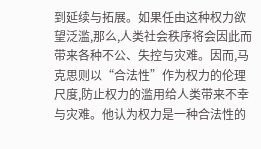到延续与拓展。如果任由这种权力欲望泛滥,那么,人类社会秩序将会因此而带来各种不公、失控与灾难。因而,马克思则以“合法性”作为权力的伦理尺度,防止权力的滥用给人类带来不幸与灾难。他认为权力是一种合法性的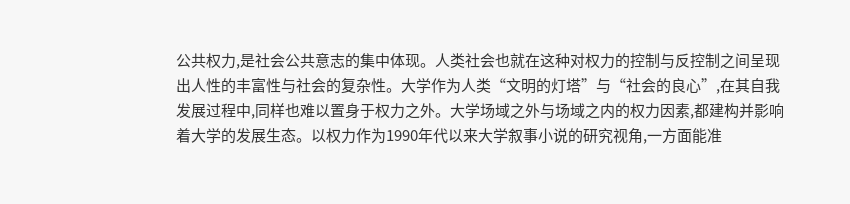公共权力,是社会公共意志的集中体现。人类社会也就在这种对权力的控制与反控制之间呈现出人性的丰富性与社会的复杂性。大学作为人类“文明的灯塔”与“社会的良心”,在其自我发展过程中,同样也难以置身于权力之外。大学场域之外与场域之内的权力因素,都建构并影响着大学的发展生态。以权力作为1990年代以来大学叙事小说的研究视角,一方面能准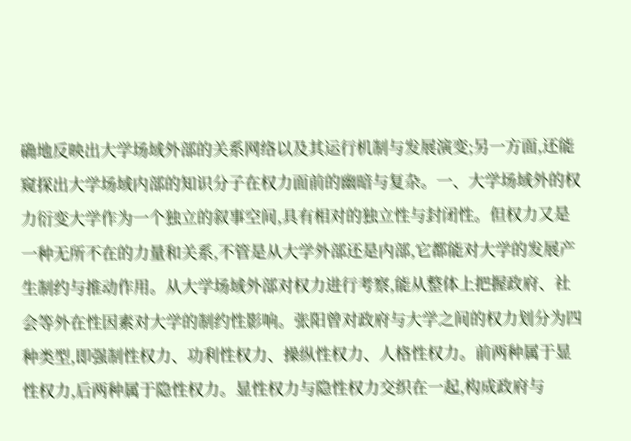确地反映出大学场域外部的关系网络以及其运行机制与发展演变;另一方面,还能窥探出大学场域内部的知识分子在权力面前的幽暗与复杂。一、大学场域外的权力衍变大学作为一个独立的叙事空间,具有相对的独立性与封闭性。但权力又是一种无所不在的力量和关系,不管是从大学外部还是内部,它都能对大学的发展产生制约与推动作用。从大学场域外部对权力进行考察,能从整体上把握政府、社会等外在性因素对大学的制约性影响。张阳曾对政府与大学之间的权力划分为四种类型,即强制性权力、功利性权力、操纵性权力、人格性权力。前两种属于显性权力,后两种属于隐性权力。显性权力与隐性权力交织在一起,构成政府与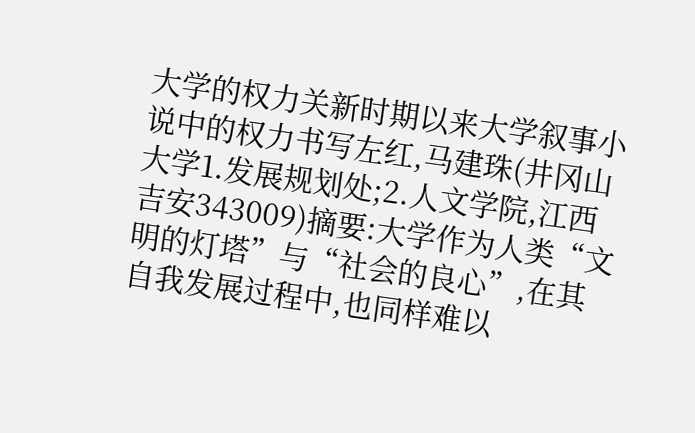大学的权力关新时期以来大学叙事小说中的权力书写左红,马建珠(井冈山大学1.发展规划处;2.人文学院,江西吉安343009)摘要:大学作为人类“文明的灯塔”与“社会的良心”,在其自我发展过程中,也同样难以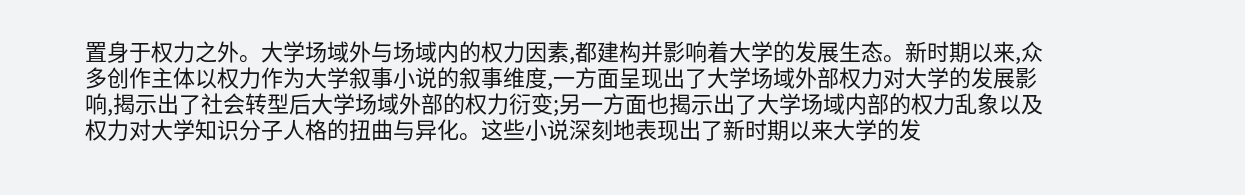置身于权力之外。大学场域外与场域内的权力因素,都建构并影响着大学的发展生态。新时期以来,众多创作主体以权力作为大学叙事小说的叙事维度,一方面呈现出了大学场域外部权力对大学的发展影响,揭示出了社会转型后大学场域外部的权力衍变;另一方面也揭示出了大学场域内部的权力乱象以及权力对大学知识分子人格的扭曲与异化。这些小说深刻地表现出了新时期以来大学的发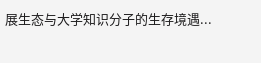展生态与大学知识分子的生存境遇...